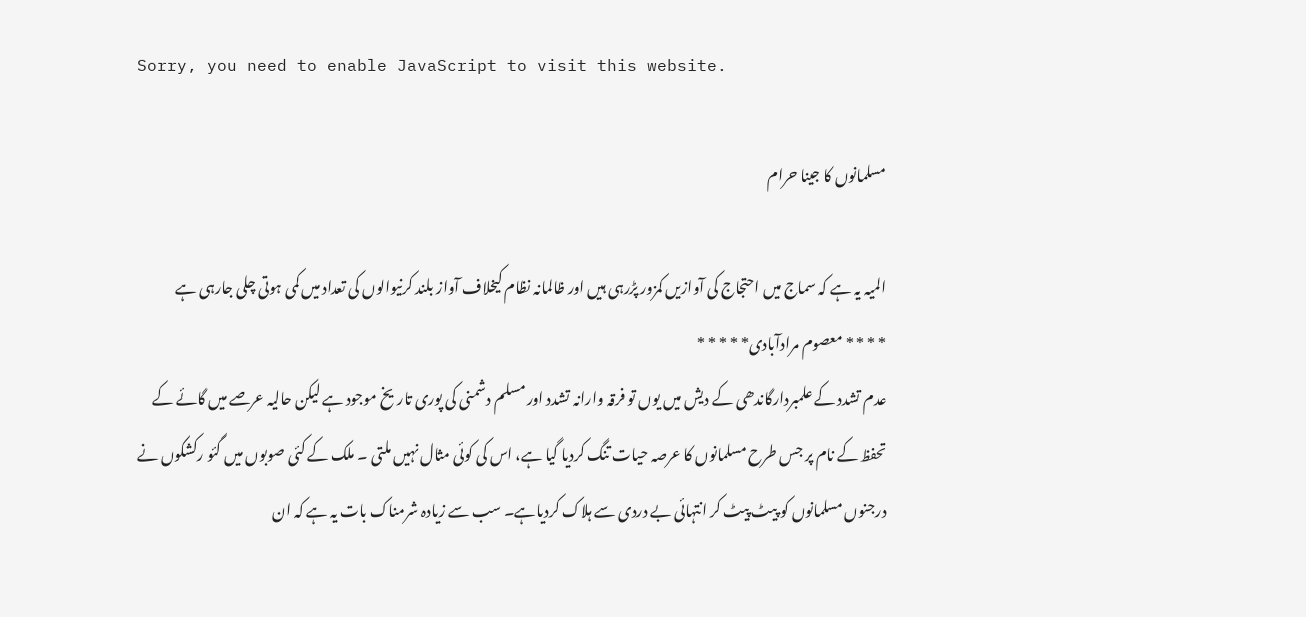Sorry, you need to enable JavaScript to visit this website.

مسلمانوں کا جینا حرام

المیہ یہ ہے کہ سماج میں احتجاج کی آوازیں کمزور پڑرہی ہیں اور ظالمانہ نظام کیخلاف آواز بلند کرنیوالوں کی تعداد میں کمی ہوتی چلی جارہی ہے
* * * * معصوم مرادآبادی* * * * *
عدم تشدد کے علمبردارگاندھی کے دیش میں یوں تو فرقہ وارانہ تشدد اور مسلم دشمنی کی پوری تاریخ موجود ہے لیکن حالیہ عرصے میں گائے کے تحفظ کے نام پر جس طرح مسلمانوں کا عرصہ حیات تنگ کردیا گیا ہے، اس کی کوئی مثال نہیں ملتی ۔ ملک کے کئی صوبوں میں گئو رکشکوں نے درجنوں مسلمانوں کو پیٹ پیٹ کر انتہائی بے دردی سے ہلاک کردیاہے۔ سب سے زیادہ شرمناک بات یہ ہے کہ ان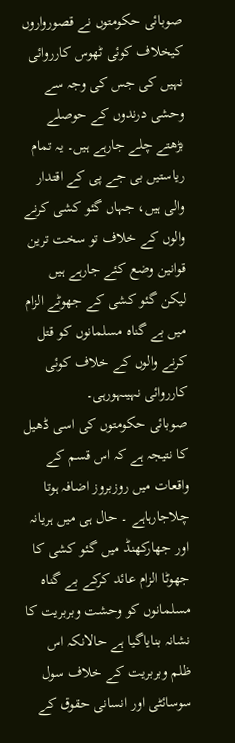صوبائی حکومتوں نے قصورواروں کیخلاف کوئی ٹھوس کارروائی نہیں کی جس کی وجہ سے وحشی درندوں کے حوصلے بڑھتے چلے جارہے ہیں۔ یہ تمام ریاستیں بی جے پی کے اقتدار والی ہیں، جہاں گئو کشی کرنے والوں کے خلاف تو سخت ترین قوانین وضع کئے جارہے ہیں لیکن گئو کشی کے جھوٹے الزام میں بے گناہ مسلمانوں کو قتل کرنے والوں کے خلاف کوئی کارروائی نہیںہورہی۔
صوبائی حکومتوں کی اسی ڈھیل کا نتیجہ ہے کہ اس قسم کے واقعات میں روزبروز اضافہ ہوتا چلاجارہاہے ۔ حال ہی میں ہریانہ اور جھارکھنڈ میں گئو کشی کا جھوٹا الزام عائد کرکے بے گناہ مسلمانوں کو وحشت وبربریت کا نشانہ بنایاگیا ہے حالانکہ اس ظلم وبربریت کے خلاف سول سوسائٹی اور انسانی حقوق کے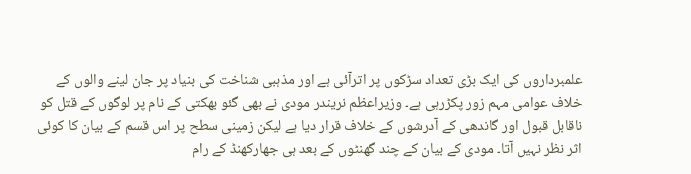علمبرداروں کی ایک بڑی تعداد سڑکوں پر اترآئی ہے اور مذہبی شناخت کی بنیاد پر جان لینے والوں کے خلاف عوامی مہم زور پکڑرہی ہے۔ وزیراعظم نریندر مودی نے بھی گئو بھکتی کے نام پر لوگوں کے قتل کو ناقابل قبول اور گاندھی کے آدرشوں کے خلاف قرار دیا ہے لیکن زمینی سطح پر اس قسم کے بیان کا کوئی اثر نظر نہیں آتا۔ مودی کے بیان کے چند گھنٹوں کے بعد ہی جھارکھنڈ کے رام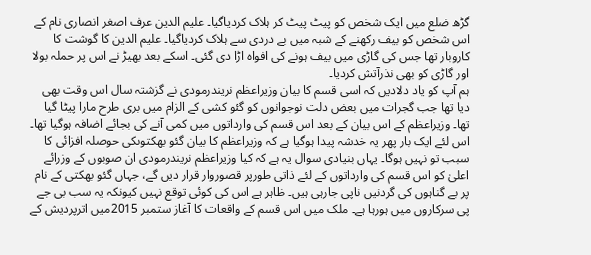گڑھ ضلع میں ایک شخص کو پیٹ پیٹ کر ہلاک کردیاگیا۔ علیم الدین عرف اصغر انصاری نام کے اس شخص کو بیف رکھنے کے شبہ میں بے دردی سے ہلاک کردیاگیا۔ علیم الدین کا گوشت کا کاروبار تھا جس کی گاڑی میں بیف ہونے کی افواہ اڑا دی گئی۔ اسکے بعد بھیڑ نے اس پر حملہ بولا اور گاڑی کو بھی نذرآتش کردیا۔
ہم آپ کو یاد دلادیں کہ اسی قسم کا بیان وزیراعظم نریندرمودی نے گزشتہ سال اس وقت بھی دیا تھا جب گجرات میں بعض دلت نوجوانوں کو گئو کشی کے الزام میں بری طرح مارا پیٹا گیا تھا۔ وزیراعظم کے اس بیان کے بعد اس قسم کی وارداتوں میں کمی آنے کی بجائے اضافہ ہوگیا تھا۔ اس لئے ایک بار پھر یہ خدشہ پیدا ہوگیا ہے کہ وزیراعظم کا بیان گئو بھکتوںکی حوصلہ افزائی کا سبب تو نہیں ہوگا۔ یہاں بنیادی سوال یہ ہے کہ کیا وزیراعظم نریندرمودی ان صوبوں کے وزرائے اعلیٰ کو اس قسم کی وارداتوں کے لئے ذاتی طورپر قصوروار قرار دیں گے، جہاں گئو بھکتی کے نام پر بے گناہوں کی گردنیں ناپی جارہی ہیں۔ ظاہر ہے اس کی کوئی توقع نہیں کیونکہ یہ سب بی جے پی سرکاروں میں ہورہا ہے۔ ملک میں اس قسم کے واقعات کا آغاز ستمبر 2015میں اترپردیش کے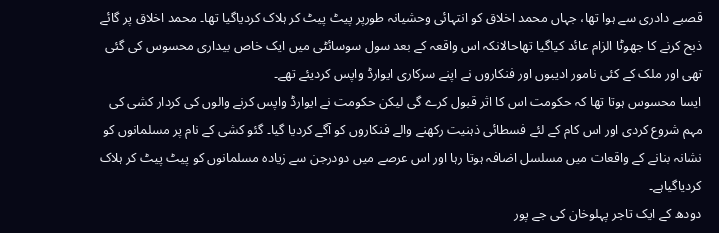قصبے دادری سے ہوا تھا، جہاں محمد اخلاق کو انتہائی وحشیانہ طورپر پیٹ پیٹ کر ہلاک کردیاگیا تھا۔ محمد اخلاق پر گائے ذبح کرنے کا جھوٹا الزام عائد کیاگیا تھاحالانکہ اس واقعہ کے بعد سول سوسائٹی میں ایک خاص بیداری محسوس کی گئی تھی اور ملک کے کئی نامور ادیبوں اور فنکاروں نے اپنے سرکاری ایوارڈ واپس کردیئے تھے۔
ایسا محسوس ہوتا تھا کہ حکومت اس کا اثر قبول کرے گی لیکن حکومت نے ایوارڈ واپس کرنے والوں کی کردار کشی کی مہم شروع کردی اور اس کام کے لئے فسطائی ذہنیت رکھنے والے فنکاروں کو آگے کردیا گیا۔ گئو کشی کے نام پر مسلمانوں کو نشانہ بنانے کے واقعات میں مسلسل اضافہ ہوتا رہا اور اس عرصے میں دودرجن سے زیادہ مسلمانوں کو پیٹ پیٹ کر ہلاک کردیاگیاہے۔
دودھ کے ایک تاجر پہلوخان کی جے پور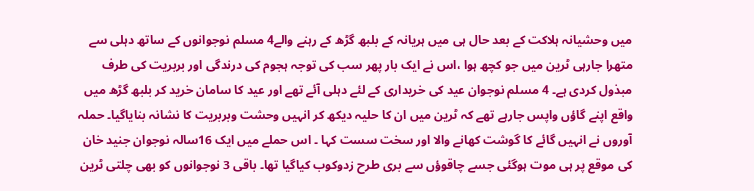میں وحشیانہ ہلاکت کے بعد حال ہی میں ہریانہ کے بلبھ گڑھ کے رہنے والے4 مسلم نوجوانوں کے ساتھ دہلی سے متھرا جارہی ٹرین میں جو کچھ ہوا ،اس نے ایک بار پھر سب کی توجہ ہجوم کی درندگی اور بربریت کی طرف مبذول کردی ہے۔ 4 مسلم نوجوان عید کی خریداری کے لئے دہلی آئے تھے اور عید کا سامان خرید کر بلبھ گڑھ میں واقع اپنے گاؤں واپس جارہے تھے کہ ٹرین میں ان کا حلیہ دیکھ کر انہیں وحشت وبربریت کا نشانہ بنایاگیا۔ حملہ آوروں نے انہیں گائے کا گوشت کھانے والا اور سخت سست کہا ۔ اس حملے میں ایک 16سالہ نوجوان جنید خان کی موقع پر ہی موت ہوگئی جسے چاقوؤں سے بری طرح زدوکوب کیاگیا تھا۔ باقی 3 نوجوانوں کو بھی چلتی ٹرین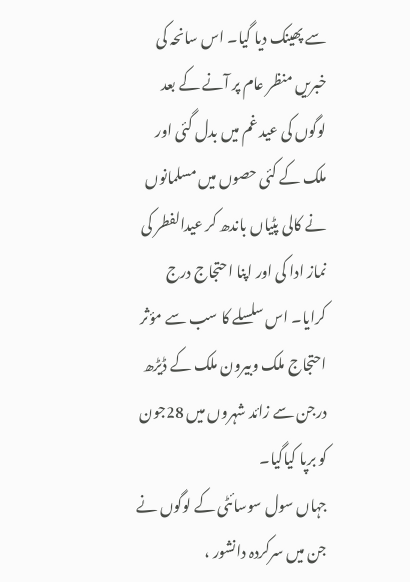سے پھینک دیا گیا۔ اس سانحہ کی خبریں منظر عام پر آنے کے بعد لوگوں کی عید غم میں بدل گئی اور ملک کے کئی حصوں میں مسلمانوں نے کالی پٹیاں باندھ کر عیدالفطر کی نماز ادا کی اور اپنا احتجاج درج کرایا۔ اس سلسلے کا سب سے مؤثر احتجاج ملک وبیرون ملک کے ڈیڑھ درجن سے زائد شہروں میں 28جون کو برپا کیاگیا۔
جہاں سول سوسائٹی کے لوگوں نے جن میں سرکردہ دانشور ،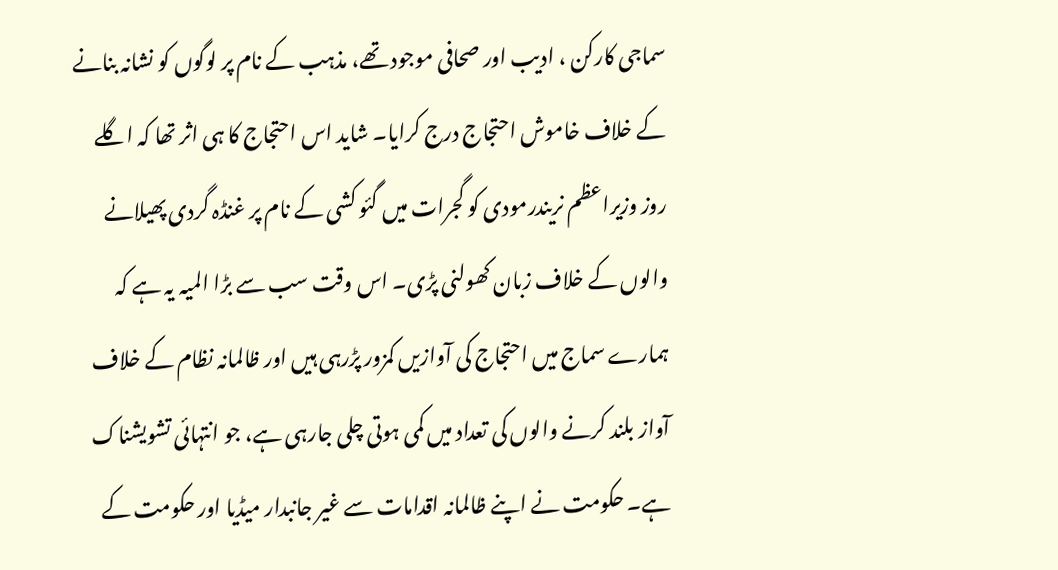سماجی کارکن ، ادیب اور صحافی موجود تھے، مذہب کے نام پر لوگوں کو نشانہ بنانے کے خلاف خاموش احتجاج درج کرایا۔ شاید اس احتجاج کا ہی اثر تھا کہ اگلے روز وزیراعظم نریندرمودی کو گجرات میں گئو کشی کے نام پر غنڈہ گردی پھیلانے والوں کے خلاف زبان کھولنی پڑی۔ اس وقت سب سے بڑا المیہ یہ ہے کہ ہمارے سماج میں احتجاج کی آوازیں کمزور پڑرہی ہیں اور ظالمانہ نظام کے خلاف آواز بلند کرنے والوں کی تعداد میں کمی ہوتی چلی جارہی ہے، جو انتہائی تشویشناک ہے۔ حکومت نے اپنے ظالمانہ اقدامات سے غیر جانبدار میڈیا اور حکومت کے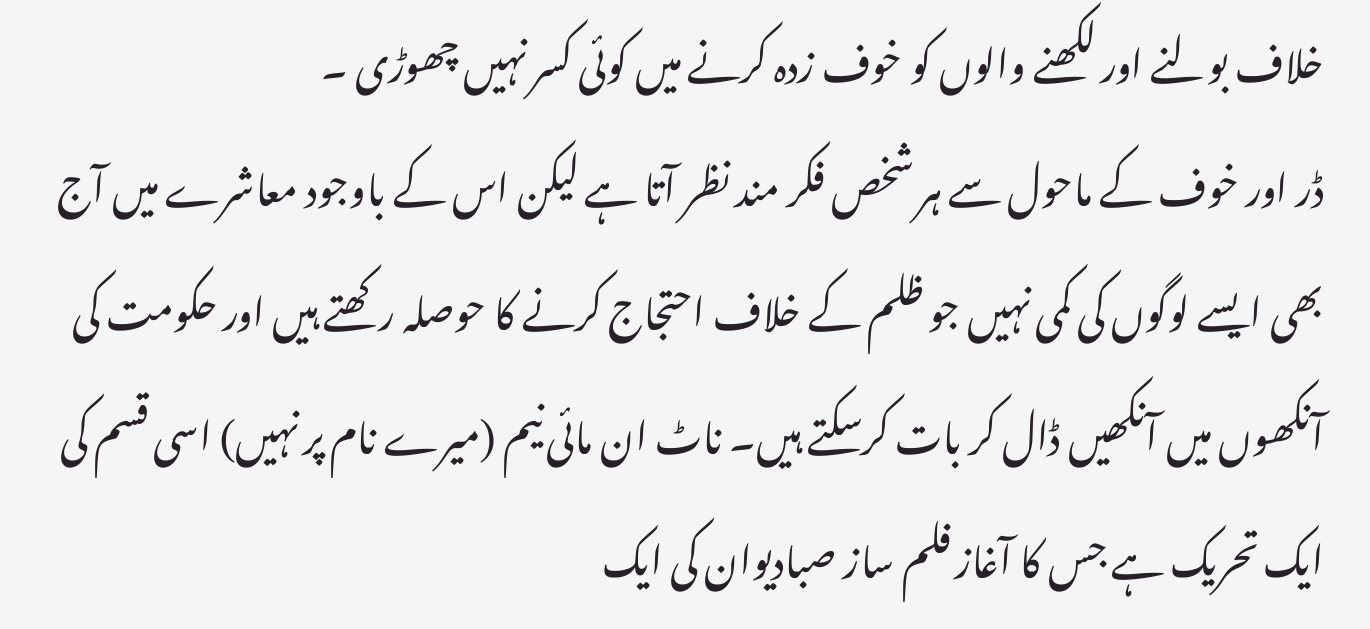خلاف بولنے اور لکھنے والوں کو خوف زدہ کرنے میں کوئی کسر نہیں چھوڑی ۔
ڈر اور خوف کے ماحول سے ہر شخص فکر مند نظر آتا ہے لیکن اس کے باوجود معاشرے میں آج بھی ایسے لوگوں کی کمی نہیں جو ظلم کے خلاف احتجاج کرنے کا حوصلہ رکھتے ہیں اور حکومت کی آنکھوں میں آنکھیں ڈال کر بات کرسکتے ہیں۔ ناٹ ان مائی نیم (میرے نام پر نہیں) اسی قسم کی ایک تحریک ہے جس کا آغاز فلم ساز صبادیوان کی ایک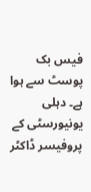فیس بک پوسٹ سے ہوا ہے۔ دہلی یونیورسٹی کے پروفیسر ڈاکٹر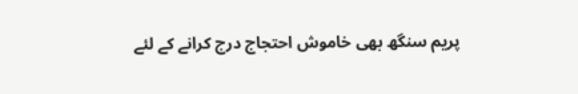پریم سنگھ بھی خاموش احتجاج درج کرانے کے لئے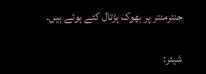جنترمنتر پر بھوک ہڑتال کئے ہوئے ہیں۔

شیئر: